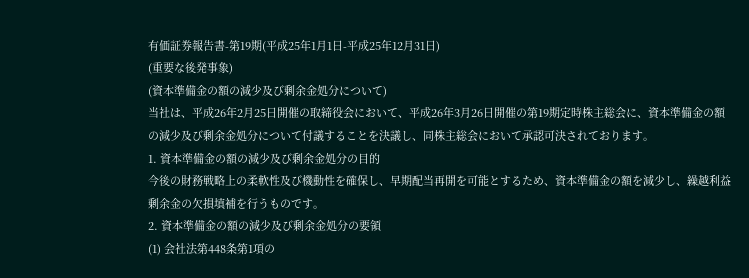有価証券報告書-第19期(平成25年1月1日-平成25年12月31日)
(重要な後発事象)
(資本準備金の額の減少及び剰余金処分について)
当社は、平成26年2月25日開催の取締役会において、平成26年3月26日開催の第19期定時株主総会に、資本準備金の額の減少及び剰余金処分について付議することを決議し、同株主総会において承認可決されております。
1. 資本準備金の額の減少及び剰余金処分の目的
今後の財務戦略上の柔軟性及び機動性を確保し、早期配当再開を可能とするため、資本準備金の額を減少し、繰越利益剰余金の欠損填補を行うものです。
2. 資本準備金の額の減少及び剰余金処分の要領
(1) 会社法第448条第1項の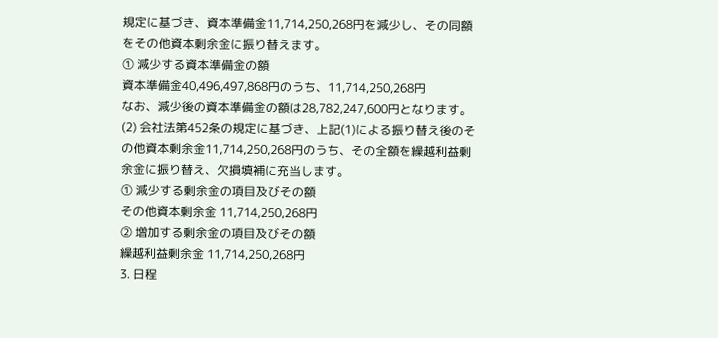規定に基づき、資本準備金11,714,250,268円を減少し、その同額をその他資本剰余金に振り替えます。
① 減少する資本準備金の額
資本準備金40,496,497,868円のうち、11,714,250,268円
なお、減少後の資本準備金の額は28,782,247,600円となります。
(2) 会社法第452条の規定に基づき、上記(1)による振り替え後のその他資本剰余金11,714,250,268円のうち、その全額を繰越利益剰余金に振り替え、欠損填補に充当します。
① 減少する剰余金の項目及びその額
その他資本剰余金 11,714,250,268円
② 増加する剰余金の項目及びその額
繰越利益剰余金 11,714,250,268円
3. 日程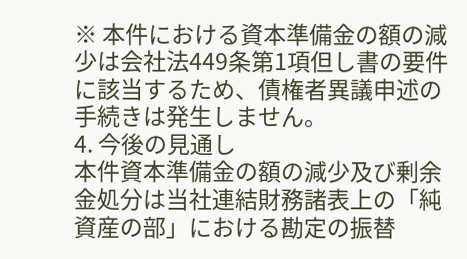※ 本件における資本準備金の額の減少は会社法449条第1項但し書の要件に該当するため、債権者異議申述の手続きは発生しません。
4. 今後の見通し
本件資本準備金の額の減少及び剰余金処分は当社連結財務諸表上の「純資産の部」における勘定の振替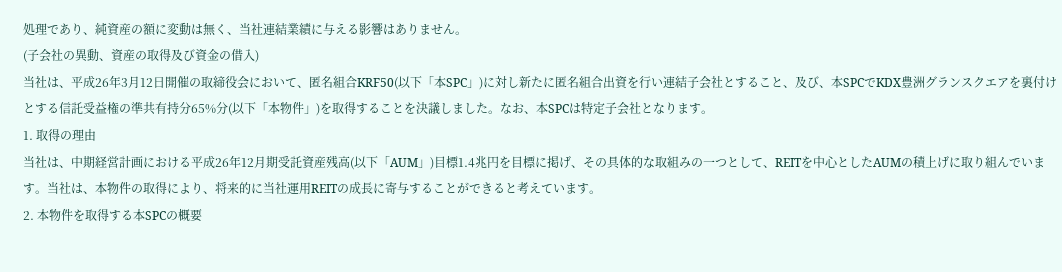処理であり、純資産の額に変動は無く、当社連結業績に与える影響はありません。
(子会社の異動、資産の取得及び資金の借入)
当社は、平成26年3月12日開催の取締役会において、匿名組合KRF50(以下「本SPC」)に対し新たに匿名組合出資を行い連結子会社とすること、及び、本SPCでKDX豊洲グランスクエアを裏付けとする信託受益権の準共有持分65%分(以下「本物件」)を取得することを決議しました。なお、本SPCは特定子会社となります。
1. 取得の理由
当社は、中期経営計画における平成26年12月期受託資産残高(以下「AUM」)目標1.4兆円を目標に掲げ、その具体的な取組みの一つとして、REITを中心としたAUMの積上げに取り組んでいます。当社は、本物件の取得により、将来的に当社運用REITの成長に寄与することができると考えています。
2. 本物件を取得する本SPCの概要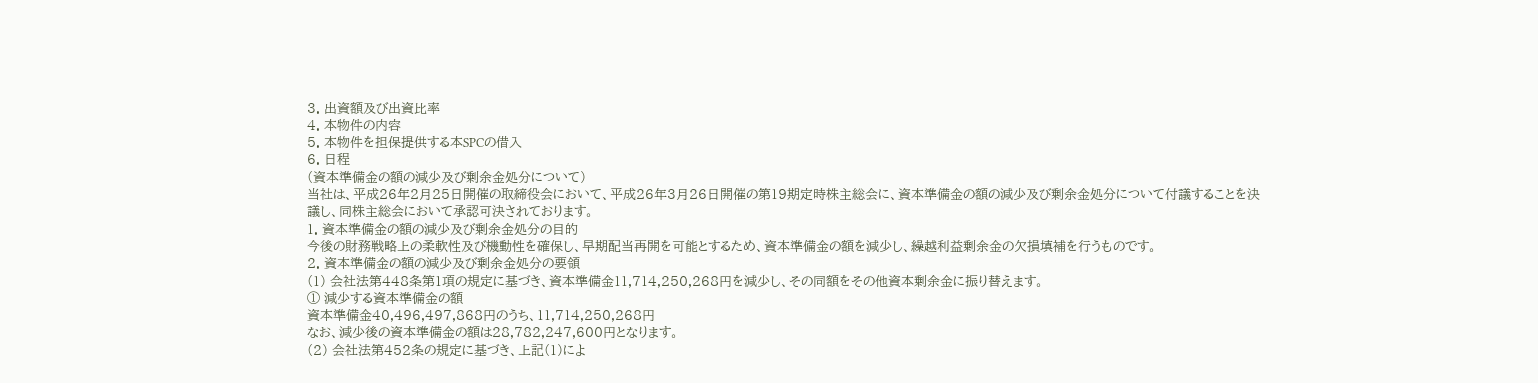3. 出資額及び出資比率
4. 本物件の内容
5. 本物件を担保提供する本SPCの借入
6. 日程
(資本準備金の額の減少及び剰余金処分について)
当社は、平成26年2月25日開催の取締役会において、平成26年3月26日開催の第19期定時株主総会に、資本準備金の額の減少及び剰余金処分について付議することを決議し、同株主総会において承認可決されております。
1. 資本準備金の額の減少及び剰余金処分の目的
今後の財務戦略上の柔軟性及び機動性を確保し、早期配当再開を可能とするため、資本準備金の額を減少し、繰越利益剰余金の欠損填補を行うものです。
2. 資本準備金の額の減少及び剰余金処分の要領
(1) 会社法第448条第1項の規定に基づき、資本準備金11,714,250,268円を減少し、その同額をその他資本剰余金に振り替えます。
① 減少する資本準備金の額
資本準備金40,496,497,868円のうち、11,714,250,268円
なお、減少後の資本準備金の額は28,782,247,600円となります。
(2) 会社法第452条の規定に基づき、上記(1)によ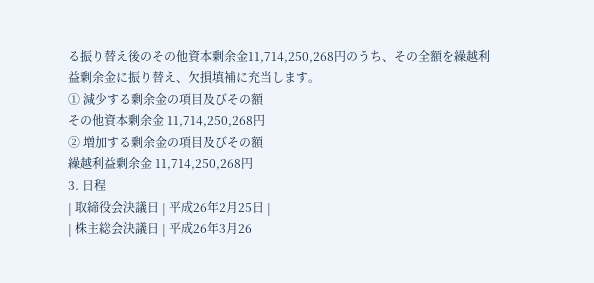る振り替え後のその他資本剰余金11,714,250,268円のうち、その全額を繰越利益剰余金に振り替え、欠損填補に充当します。
① 減少する剰余金の項目及びその額
その他資本剰余金 11,714,250,268円
② 増加する剰余金の項目及びその額
繰越利益剰余金 11,714,250,268円
3. 日程
| 取締役会決議日 | 平成26年2月25日 |
| 株主総会決議日 | 平成26年3月26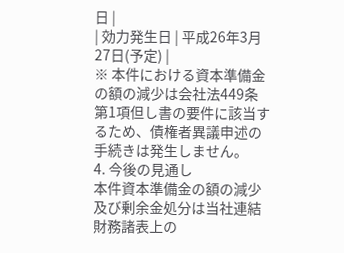日 |
| 効力発生日 | 平成26年3月27日(予定) |
※ 本件における資本準備金の額の減少は会社法449条第1項但し書の要件に該当するため、債権者異議申述の手続きは発生しません。
4. 今後の見通し
本件資本準備金の額の減少及び剰余金処分は当社連結財務諸表上の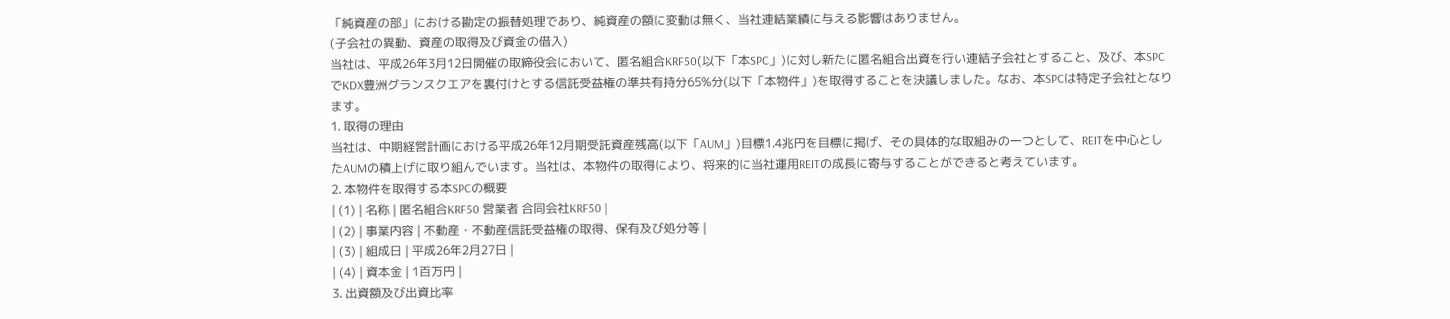「純資産の部」における勘定の振替処理であり、純資産の額に変動は無く、当社連結業績に与える影響はありません。
(子会社の異動、資産の取得及び資金の借入)
当社は、平成26年3月12日開催の取締役会において、匿名組合KRF50(以下「本SPC」)に対し新たに匿名組合出資を行い連結子会社とすること、及び、本SPCでKDX豊洲グランスクエアを裏付けとする信託受益権の準共有持分65%分(以下「本物件」)を取得することを決議しました。なお、本SPCは特定子会社となります。
1. 取得の理由
当社は、中期経営計画における平成26年12月期受託資産残高(以下「AUM」)目標1.4兆円を目標に掲げ、その具体的な取組みの一つとして、REITを中心としたAUMの積上げに取り組んでいます。当社は、本物件の取得により、将来的に当社運用REITの成長に寄与することができると考えています。
2. 本物件を取得する本SPCの概要
| (1) | 名称 | 匿名組合KRF50 営業者 合同会社KRF50 |
| (2) | 事業内容 | 不動産・不動産信託受益権の取得、保有及び処分等 |
| (3) | 組成日 | 平成26年2月27日 |
| (4) | 資本金 | 1百万円 |
3. 出資額及び出資比率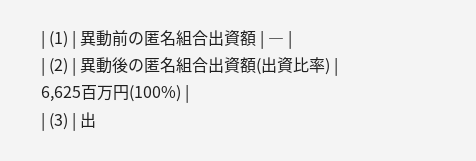| (1) | 異動前の匿名組合出資額 | ― |
| (2) | 異動後の匿名組合出資額(出資比率) | 6,625百万円(100%) |
| (3) | 出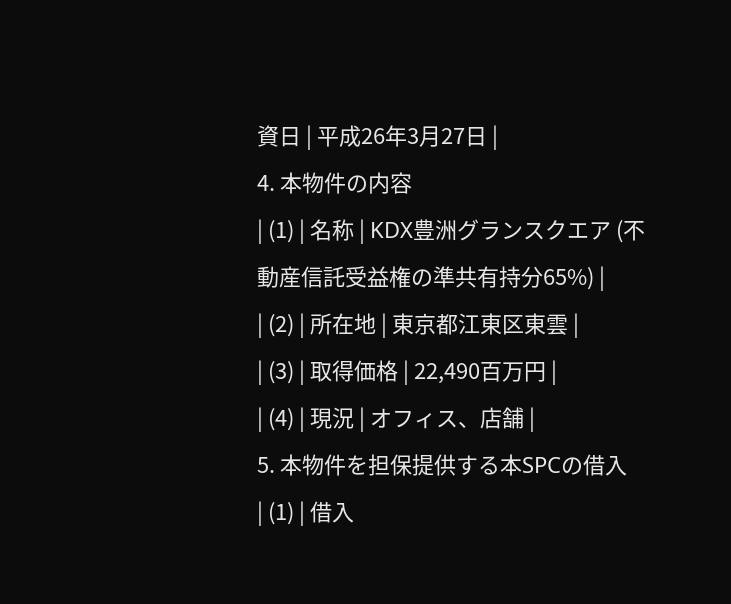資日 | 平成26年3月27日 |
4. 本物件の内容
| (1) | 名称 | KDX豊洲グランスクエア (不動産信託受益権の準共有持分65%) |
| (2) | 所在地 | 東京都江東区東雲 |
| (3) | 取得価格 | 22,490百万円 |
| (4) | 現況 | オフィス、店舗 |
5. 本物件を担保提供する本SPCの借入
| (1) | 借入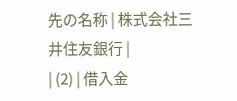先の名称 | 株式会社三井住友銀行 |
| (2) | 借入金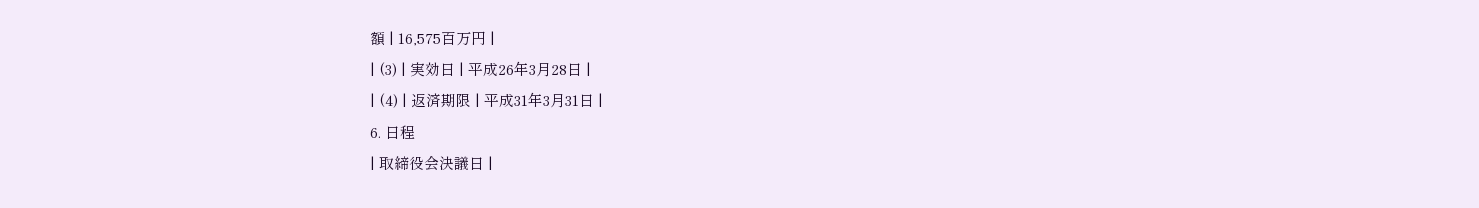額 | 16,575百万円 |
| (3) | 実効日 | 平成26年3月28日 |
| (4) | 返済期限 | 平成31年3月31日 |
6. 日程
| 取締役会決議日 |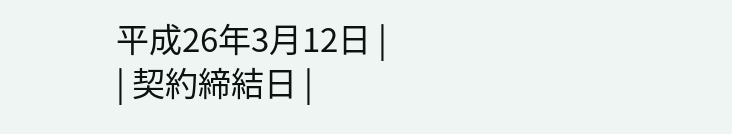平成26年3月12日 |
| 契約締結日 |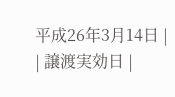平成26年3月14日 |
| 譲渡実効日 |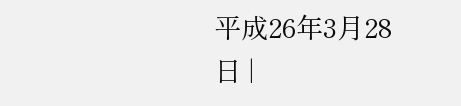平成26年3月28日 |